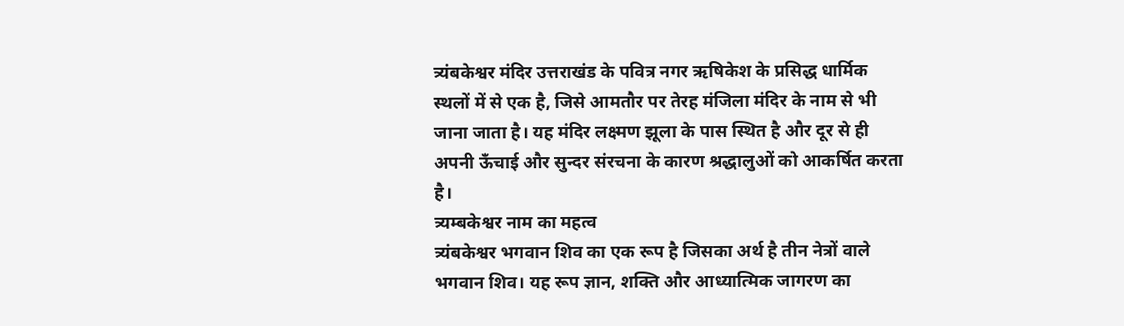त्र्यंबकेश्वर मंदिर उत्तराखंड के पवित्र नगर ऋषिकेश के प्रसिद्ध धार्मिक स्थलों में से एक है, जिसे आमतौर पर तेरह मंजिला मंदिर के नाम से भी जाना जाता है। यह मंदिर लक्ष्मण झूला के पास स्थित है और दूर से ही अपनी ऊँचाई और सुन्दर संरचना के कारण श्रद्धालुओं को आकर्षित करता है।
त्र्यम्बकेश्वर नाम का महत्व
त्र्यंबकेश्वर भगवान शिव का एक रूप है जिसका अर्थ है तीन नेत्रों वाले भगवान शिव। यह रूप ज्ञान, शक्ति और आध्यात्मिक जागरण का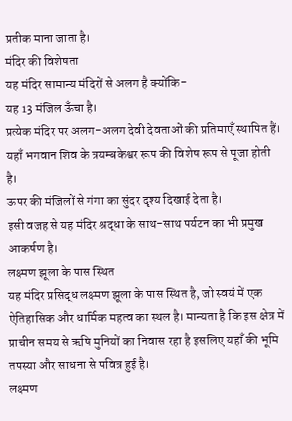प्रतीक माना जाता है।
मंदिर की विशेषता
यह मंदिर सामान्य मंदिरों से अलग है क्योंकि-
यह 13 मंजिल ऊँचा है।
प्रत्येक मंदिर पर अलग-अलग देवी देवताओं की प्रतिमाएँ स्थापित हैं।
यहाँ भगवान शिव के त्रयम्बकेश्वर रूप की विशेष रूप से पूजा होती है।
ऊपर की मंजिलों से गंगा का सुंदर दृश्य दिखाई देता है।
इसी वजह से यह मंदिर श्रद्धा के साथ-साथ पर्यटन का भी प्रमुख आकर्षण है।
लक्ष्मण झूला के पास स्थित
यह मंदिर प्रसिद्ध लक्ष्मण झूला के पास स्थित है, जो स्वयं में एक ऐतिहासिक और धार्मिक महत्व का स्थल है। मान्यता है कि इस क्षेत्र में प्राचीन समय से ऋषि मुनियों का निवास रहा है इसलिए यहाँ की भूमि तपस्या और साधना से पवित्र हुई है।
लक्ष्मण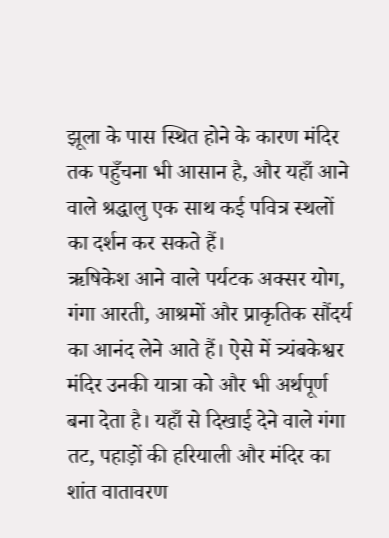झूला के पास स्थित होने के कारण मंदिर तक पहुँचना भी आसान है, और यहाँ आने वाले श्रद्धालु एक साथ कई पवित्र स्थलों का दर्शन कर सकते हैं।
ऋषिकेश आने वाले पर्यटक अक्सर योग, गंगा आरती, आश्रमों और प्राकृतिक सौंदर्य का आनंद लेने आते हैं। ऐसे में त्र्यंबकेश्वर मंदिर उनकी यात्रा को और भी अर्थपूर्ण बना देता है। यहाँ से दिखाई देने वाले गंगा तट, पहाड़ों की हरियाली और मंदिर का शांत वातावरण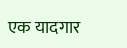एक यादगार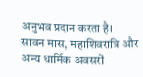अनुभव प्रदान करता है।
सावन मास, महाशिवरात्रि और अन्य धार्मिक अवसरों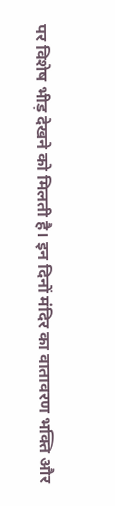पर विशेष भीड़ देखने को मिलती है। इन दिनों मंदिर का वातावरण भक्ति और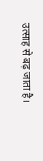उत्साह से बढ़ जाता है।